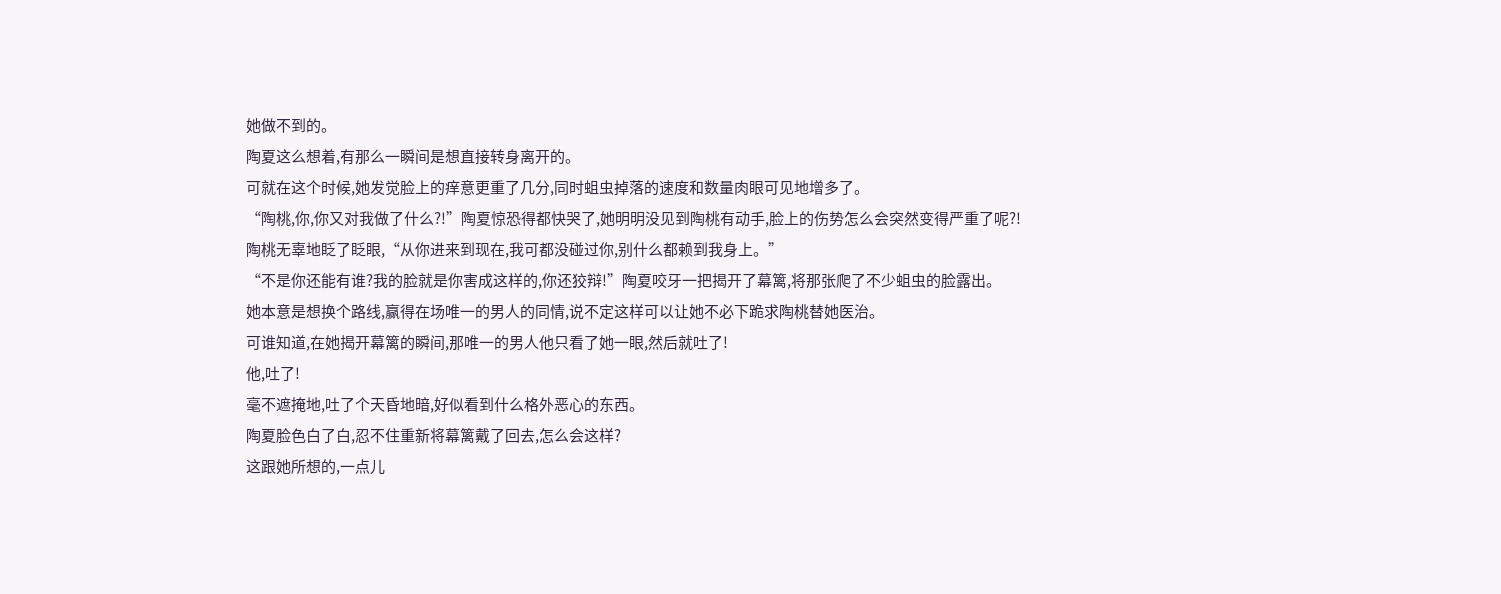她做不到的。
陶夏这么想着,有那么一瞬间是想直接转身离开的。
可就在这个时候,她发觉脸上的痒意更重了几分,同时蛆虫掉落的速度和数量肉眼可见地增多了。
“陶桃,你,你又对我做了什么?!”陶夏惊恐得都快哭了,她明明没见到陶桃有动手,脸上的伤势怎么会突然变得严重了呢?!
陶桃无辜地眨了眨眼,“从你进来到现在,我可都没碰过你,别什么都赖到我身上。”
“不是你还能有谁?我的脸就是你害成这样的,你还狡辩!”陶夏咬牙一把揭开了幕篱,将那张爬了不少蛆虫的脸露出。
她本意是想换个路线,赢得在场唯一的男人的同情,说不定这样可以让她不必下跪求陶桃替她医治。
可谁知道,在她揭开幕篱的瞬间,那唯一的男人他只看了她一眼,然后就吐了!
他,吐了!
毫不遮掩地,吐了个天昏地暗,好似看到什么格外恶心的东西。
陶夏脸色白了白,忍不住重新将幕篱戴了回去,怎么会这样?
这跟她所想的,一点儿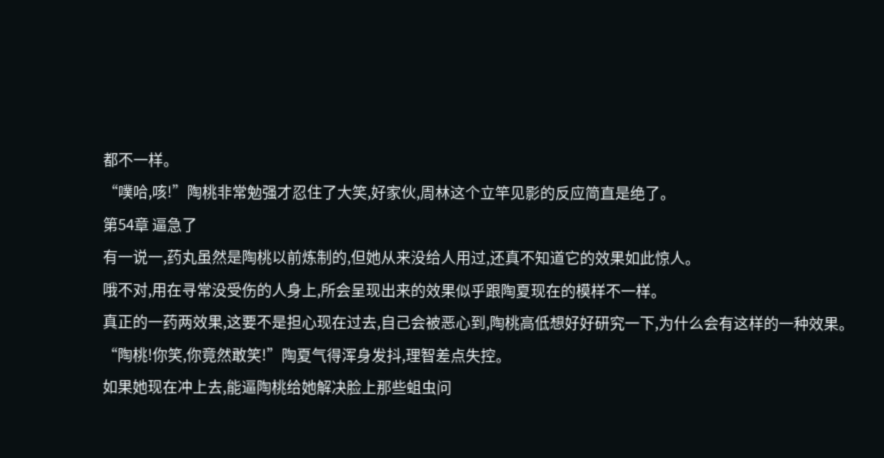都不一样。
“噗哈,咳!”陶桃非常勉强才忍住了大笑,好家伙,周林这个立竿见影的反应简直是绝了。
第54章 逼急了
有一说一,药丸虽然是陶桃以前炼制的,但她从来没给人用过,还真不知道它的效果如此惊人。
哦不对,用在寻常没受伤的人身上,所会呈现出来的效果似乎跟陶夏现在的模样不一样。
真正的一药两效果,这要不是担心现在过去,自己会被恶心到,陶桃高低想好好研究一下,为什么会有这样的一种效果。
“陶桃!你笑,你竟然敢笑!”陶夏气得浑身发抖,理智差点失控。
如果她现在冲上去,能逼陶桃给她解决脸上那些蛆虫问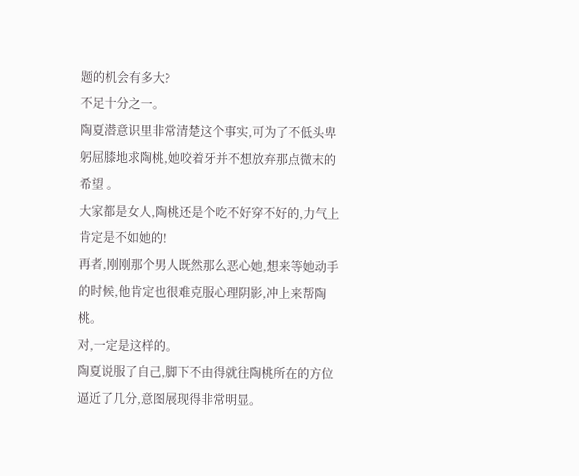题的机会有多大?
不足十分之一。
陶夏潜意识里非常清楚这个事实,可为了不低头卑躬屈膝地求陶桃,她咬着牙并不想放弃那点微末的希望 。
大家都是女人,陶桃还是个吃不好穿不好的,力气上肯定是不如她的!
再者,刚刚那个男人既然那么恶心她,想来等她动手的时候,他肯定也很难克服心理阴影,冲上来帮陶桃。
对,一定是这样的。
陶夏说服了自己,脚下不由得就往陶桃所在的方位逼近了几分,意图展现得非常明显。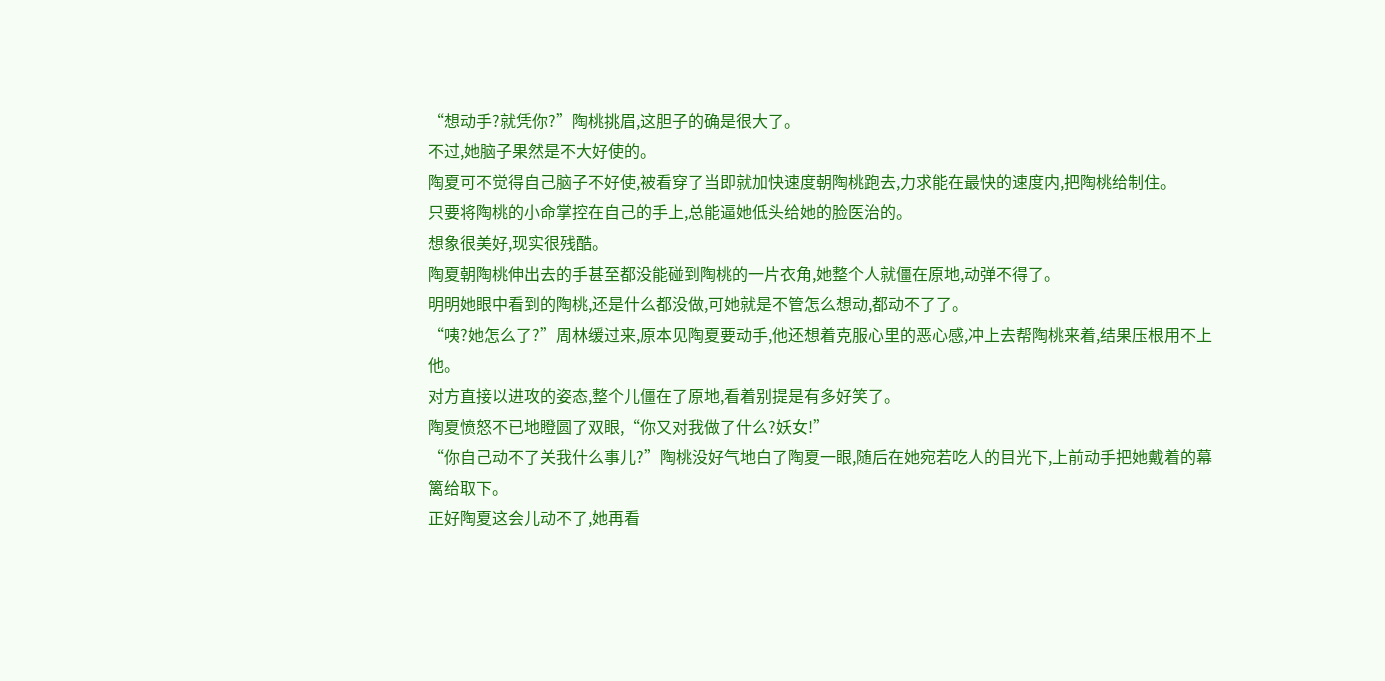“想动手?就凭你?”陶桃挑眉,这胆子的确是很大了。
不过,她脑子果然是不大好使的。
陶夏可不觉得自己脑子不好使,被看穿了当即就加快速度朝陶桃跑去,力求能在最快的速度内,把陶桃给制住。
只要将陶桃的小命掌控在自己的手上,总能逼她低头给她的脸医治的。
想象很美好,现实很残酷。
陶夏朝陶桃伸出去的手甚至都没能碰到陶桃的一片衣角,她整个人就僵在原地,动弹不得了。
明明她眼中看到的陶桃,还是什么都没做,可她就是不管怎么想动,都动不了了。
“咦?她怎么了?”周林缓过来,原本见陶夏要动手,他还想着克服心里的恶心感,冲上去帮陶桃来着,结果压根用不上他。
对方直接以进攻的姿态,整个儿僵在了原地,看着别提是有多好笑了。
陶夏愤怒不已地瞪圆了双眼,“你又对我做了什么?妖女!”
“你自己动不了关我什么事儿?”陶桃没好气地白了陶夏一眼,随后在她宛若吃人的目光下,上前动手把她戴着的幕篱给取下。
正好陶夏这会儿动不了,她再看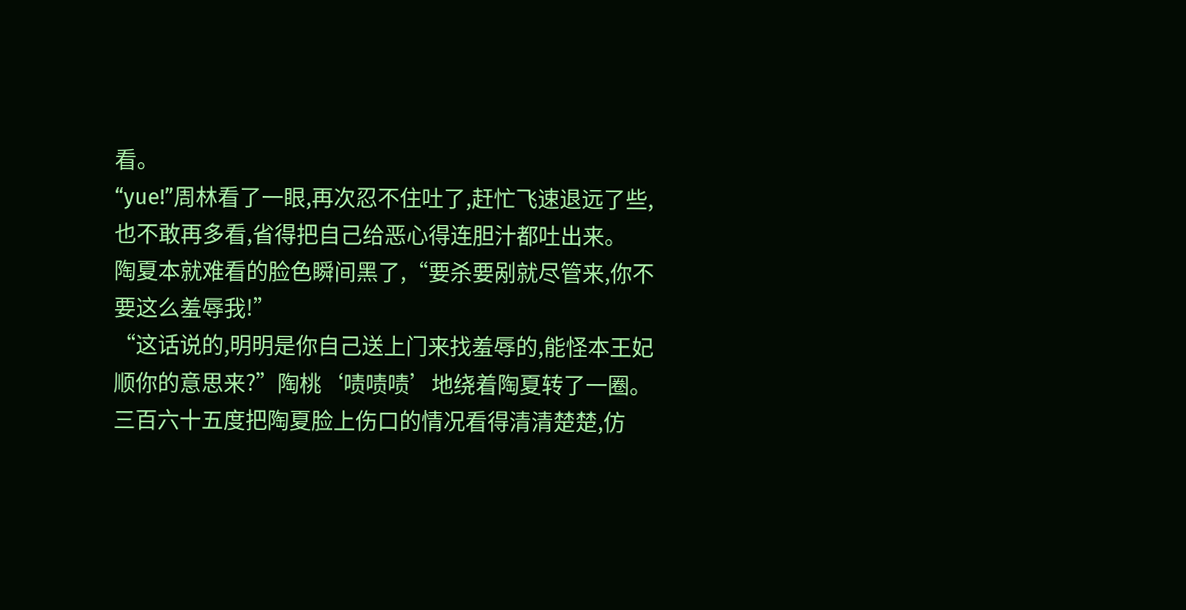看。
“yue!”周林看了一眼,再次忍不住吐了,赶忙飞速退远了些,也不敢再多看,省得把自己给恶心得连胆汁都吐出来。
陶夏本就难看的脸色瞬间黑了,“要杀要剐就尽管来,你不要这么羞辱我!”
“这话说的,明明是你自己送上门来找羞辱的,能怪本王妃顺你的意思来?”陶桃‘啧啧啧’地绕着陶夏转了一圈。
三百六十五度把陶夏脸上伤口的情况看得清清楚楚,仿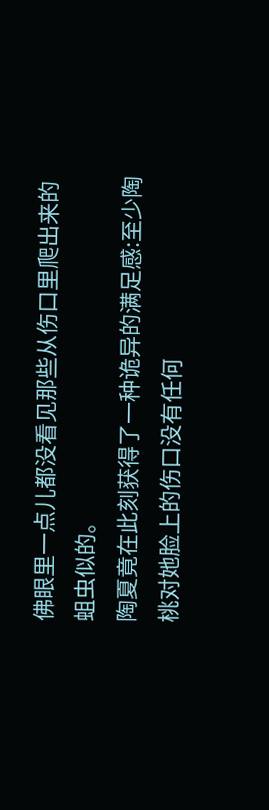佛眼里一点儿都没看见那些从伤口里爬出来的蛆虫似的。
陶夏竟在此刻获得了一种诡异的满足感:至少陶桃对她脸上的伤口没有任何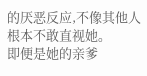的厌恶反应,不像其他人根本不敢直视她。
即便是她的亲爹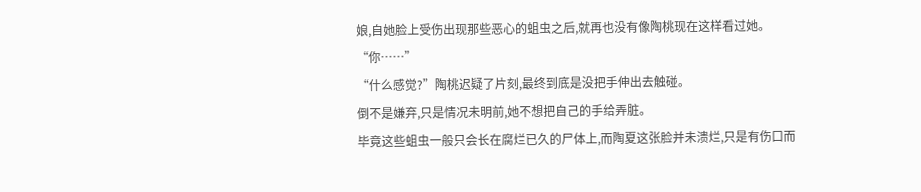娘,自她脸上受伤出现那些恶心的蛆虫之后,就再也没有像陶桃现在这样看过她。
“你……”
“什么感觉?”陶桃迟疑了片刻,最终到底是没把手伸出去触碰。
倒不是嫌弃,只是情况未明前,她不想把自己的手给弄脏。
毕竟这些蛆虫一般只会长在腐烂已久的尸体上,而陶夏这张脸并未溃烂,只是有伤口而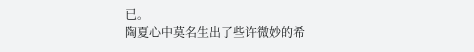已。
陶夏心中莫名生出了些许微妙的希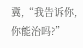冀,“我告诉你,你能治吗?”